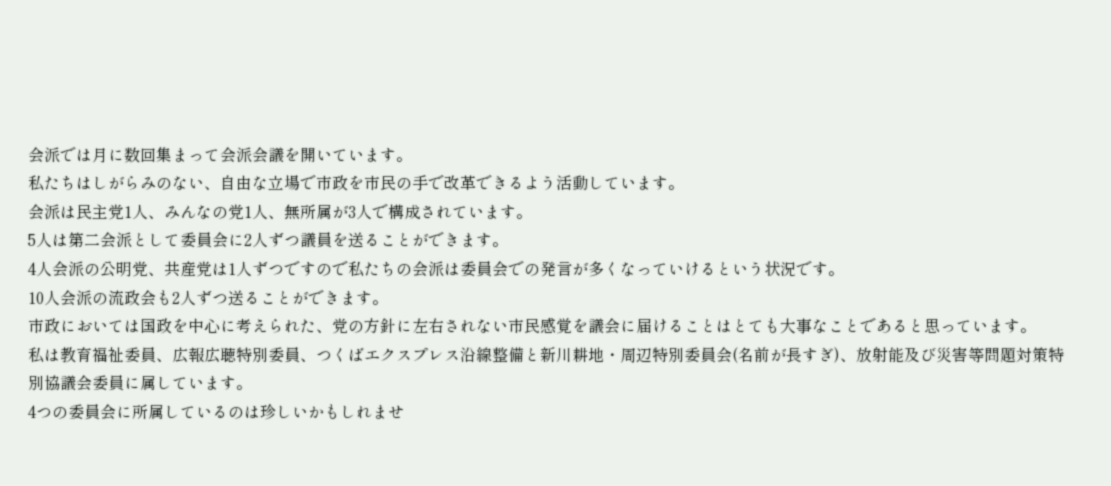会派では月に数回集まって会派会議を開いています。
私たちはしがらみのない、自由な立場で市政を市民の手で改革できるよう活動しています。
会派は民主党1人、みんなの党1人、無所属が3人で構成されています。
5人は第二会派として委員会に2人ずつ議員を送ることができます。
4人会派の公明党、共産党は1人ずつですので私たちの会派は委員会での発言が多くなっていけるという状況です。
10人会派の流政会も2人ずつ送ることができます。
市政においては国政を中心に考えられた、党の方針に左右されない市民感覚を議会に届けることはとても大事なことであると思っています。
私は教育福祉委員、広報広聴特別委員、つくばエクスプレス沿線整備と新川耕地・周辺特別委員会(名前が長すぎ)、放射能及び災害等問題対策特別協議会委員に属しています。
4つの委員会に所属しているのは珍しいかもしれませ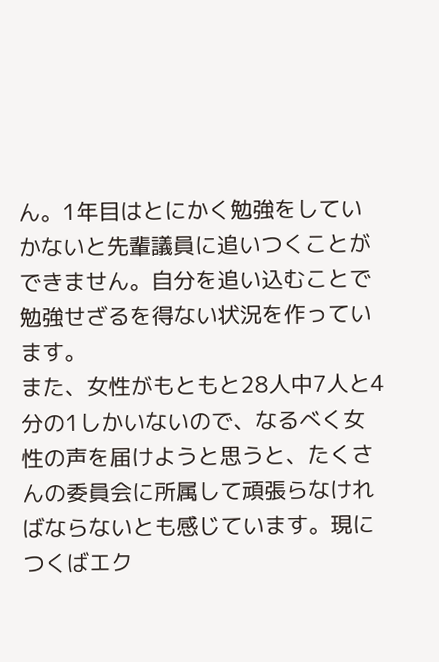ん。1年目はとにかく勉強をしていかないと先輩議員に追いつくことができません。自分を追い込むことで勉強せざるを得ない状況を作っています。
また、女性がもともと28人中7人と4分の1しかいないので、なるべく女性の声を届けようと思うと、たくさんの委員会に所属して頑張らなければならないとも感じています。現につくばエク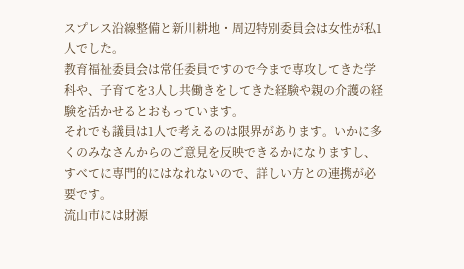スプレス沿線整備と新川耕地・周辺特別委員会は女性が私1人でした。
教育福祉委員会は常任委員ですので今まで専攻してきた学科や、子育てを3人し共働きをしてきた経験や親の介護の経験を活かせるとおもっています。
それでも議員は1人で考えるのは限界があります。いかに多くのみなさんからのご意見を反映できるかになりますし、すべてに専門的にはなれないので、詳しい方との連携が必要です。
流山市には財源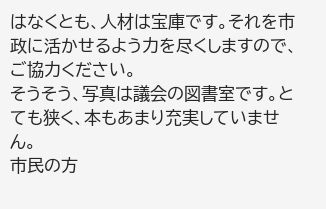はなくとも、人材は宝庫です。それを市政に活かせるよう力を尽くしますので、ご協力ください。
そうそう、写真は議会の図書室です。とても狭く、本もあまり充実していません。
市民の方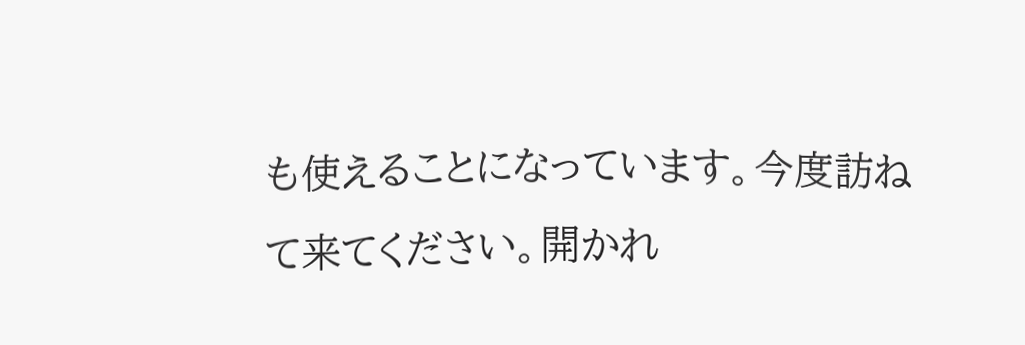も使えることになっています。今度訪ねて来てください。開かれ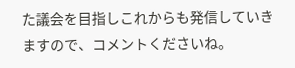た議会を目指しこれからも発信していきますので、コメントくださいね。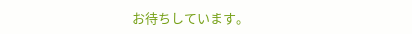お待ちしています。